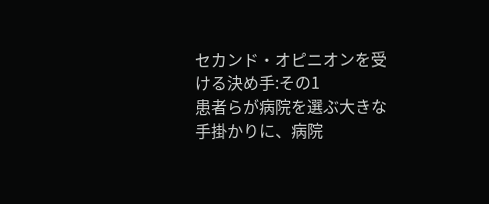セカンド・オピニオンを受ける決め手:その1
患者らが病院を選ぶ大きな手掛かりに、病院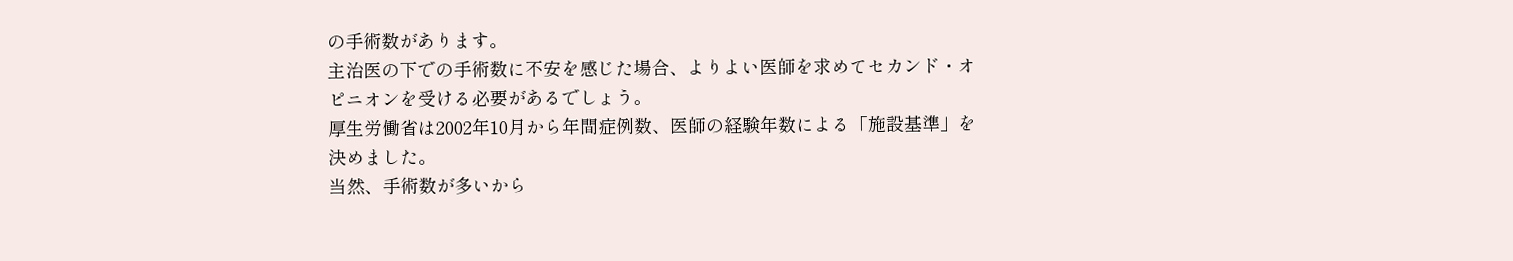の手術数があります。
主治医の下での手術数に不安を感じた場合、よりよい医師を求めてセカンド・オ
ピニオンを受ける必要があるでしょう。
厚生労働省は2002年10月から年間症例数、医師の経験年数による「施設基準」を
決めました。
当然、手術数が多いから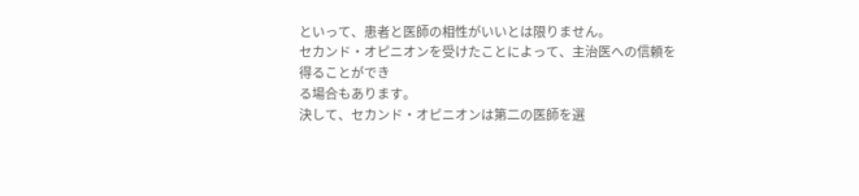といって、患者と医師の相性がいいとは限りません。
セカンド・オピニオンを受けたことによって、主治医への信頼を得ることができ
る場合もあります。
決して、セカンド・オピニオンは第二の医師を選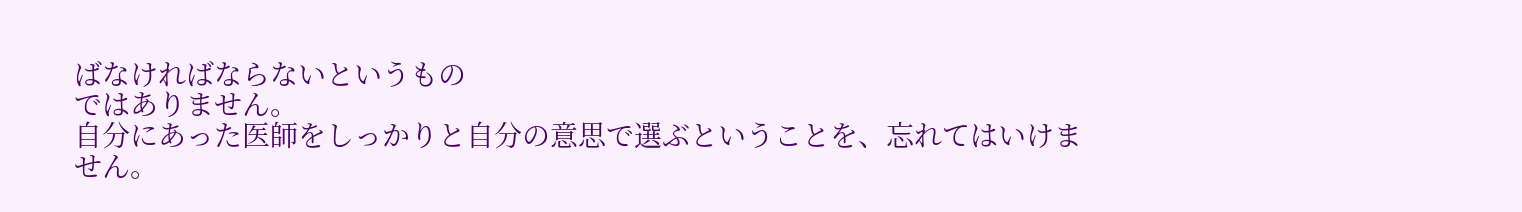ばなければならないというもの
ではありません。
自分にあった医師をしっかりと自分の意思で選ぶということを、忘れてはいけま
せん。